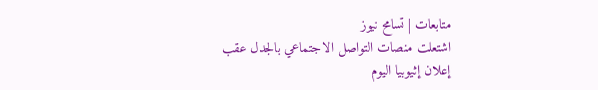متابعات | تسامح نيوز
اشتعلت منصات التواصل الاجتماعي بالجدل عقب إعلان إثيوبيا اليوم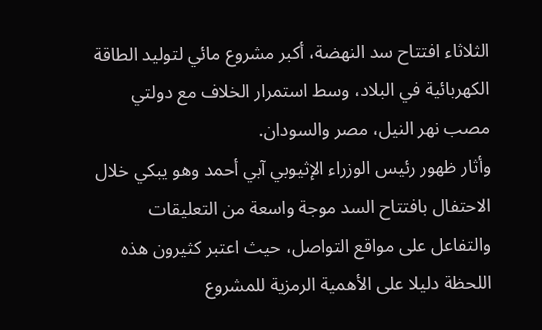الثلاثاء افتتاح سد النهضة، أكبر مشروع مائي لتوليد الطاقة الكهربائية في البلاد، وسط استمرار الخلاف مع دولتي مصب نهر النيل، مصر والسودان.
وأثار ظهور رئيس الوزراء الإثيوبي آبي أحمد وهو يبكي خلال الاحتفال بافتتاح السد موجة واسعة من التعليقات والتفاعل على مواقع التواصل، حيث اعتبر كثيرون هذه اللحظة دليلا على الأهمية الرمزية للمشروع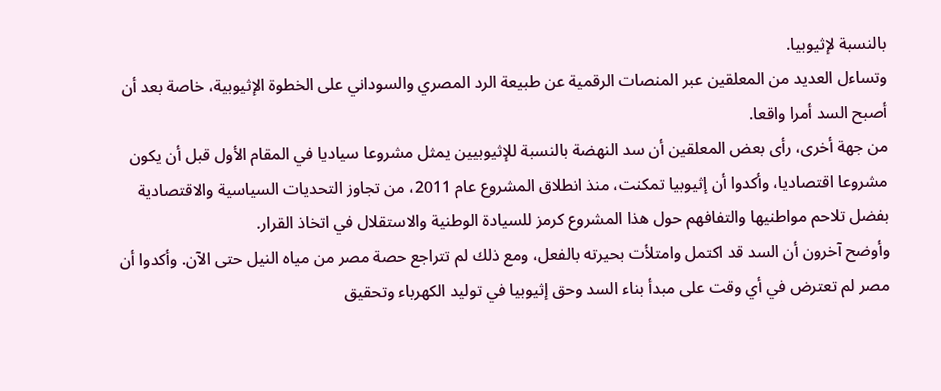بالنسبة لإثيوبيا.
وتساءل العديد من المعلقين عبر المنصات الرقمية عن طبيعة الرد المصري والسوداني على الخطوة الإثيوبية، خاصة بعد أن أصبح السد أمرا واقعا.
من جهة أخرى، رأى بعض المعلقين أن سد النهضة بالنسبة للإثيوبيين يمثل مشروعا سياديا في المقام الأول قبل أن يكون مشروعا اقتصاديا، وأكدوا أن إثيوبيا تمكنت، منذ انطلاق المشروع عام 2011، من تجاوز التحديات السياسية والاقتصادية بفضل تلاحم مواطنيها والتفافهم حول هذا المشروع كرمز للسيادة الوطنية والاستقلال في اتخاذ القرار.
وأوضح آخرون أن السد قد اكتمل وامتلأت بحيرته بالفعل، ومع ذلك لم تتراجع حصة مصر من مياه النيل حتى الآن. وأكدوا أن مصر لم تعترض في أي وقت على مبدأ بناء السد وحق إثيوبيا في توليد الكهرباء وتحقيق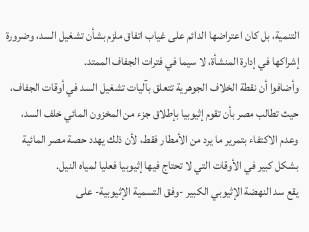التنمية، بل كان اعتراضها الدائم على غياب اتفاق ملزم بشأن تشغيل السد، وضرورة إشراكها في إدارة المنشأة، لا سيما في فترات الجفاف الممتد.
وأضافوا أن نقطة الخلاف الجوهرية تتعلق بآليات تشغيل السد في أوقات الجفاف، حيث تطالب مصر بأن تقوم إثيوبيا بإطلاق جزء من المخزون المائي خلف السد، وعدم الاكتفاء بتمرير ما يرد من الأمطار فقط، لأن ذلك يهدد حصة مصر المائية بشكل كبير في الأوقات التي لا تحتاج فيها إثيوبيا فعليا لمياه النيل.
يقع سد النهضة الإثيوبي الكبير -وفق التسمية الإثيوبية- على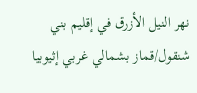نهر النيل الأزرق في إقليم بني شنقول/قماز بشمالي غربي إثيوبيا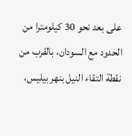على بعد نحو 30 كيلومترا من الحدود مع السودان، بالقرب من نقطة التقاء النيل بنهر بيليس،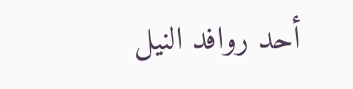أحد روافد النيل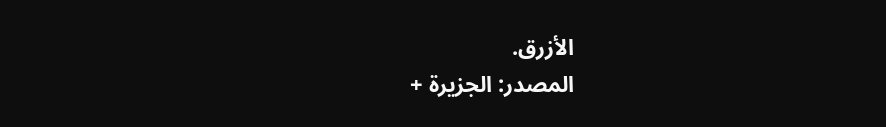الأزرق.
المصدر: الجزيرة +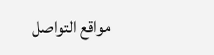مواقع التواصل